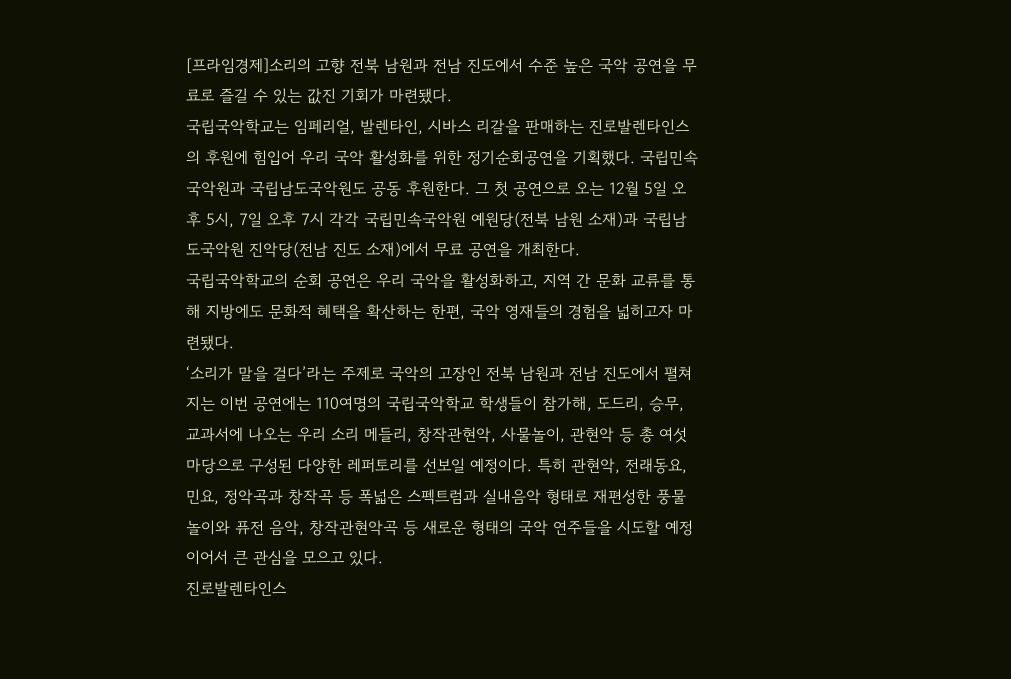[프라임경제]소리의 고향 전북 남원과 전남 진도에서 수준 높은 국악 공연을 무료로 즐길 수 있는 값진 기회가 마련됐다.
국립국악학교는 임페리얼, 발렌타인, 시바스 리갈을 판매하는 진로발렌타인스의 후원에 힘입어 우리 국악 활성화를 위한 정기순회공연을 기획했다. 국립민속국악원과 국립남도국악원도 공동 후원한다. 그 첫 공연으로 오는 12월 5일 오후 5시, 7일 오후 7시 각각 국립민속국악원 예원당(전북 남원 소재)과 국립남도국악원 진악당(전남 진도 소재)에서 무료 공연을 개최한다.
국립국악학교의 순회 공연은 우리 국악을 활성화하고, 지역 간 문화 교류를 통해 지방에도 문화적 혜택을 확산하는 한편, 국악 영재들의 경험을 넓히고자 마련됐다.
‘소리가 말을 걸다’라는 주제로 국악의 고장인 전북 남원과 전남 진도에서 펼쳐지는 이번 공연에는 110여명의 국립국악학교 학생들이 참가해, 도드리, 승무, 교과서에 나오는 우리 소리 메들리, 창작관현악, 사물놀이, 관현악 등 총 여섯 마당으로 구성된 다양한 레퍼토리를 선보일 예정이다. 특히 관현악, 전래동요, 민요, 정악곡과 창작곡 등 폭넓은 스펙트럼과 실내음악 형태로 재편성한 풍물놀이와 퓨전 음악, 창작관현악곡 등 새로운 형태의 국악 연주들을 시도할 예정이어서 큰 관심을 모으고 있다.
진로발렌타인스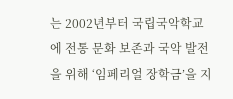는 2002년부터 국립국악학교에 전통 문화 보존과 국악 발전을 위해 ‘임페리얼 장학금’을 지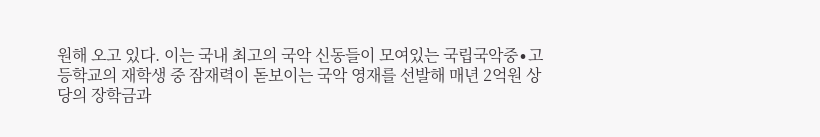원해 오고 있다. 이는 국내 최고의 국악 신동들이 모여있는 국립국악중∙고등학교의 재학생 중 잠재력이 돋보이는 국악 영재를 선발해 매년 2억원 상당의 장학금과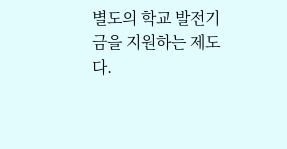별도의 학교 발전기금을 지원하는 제도다.